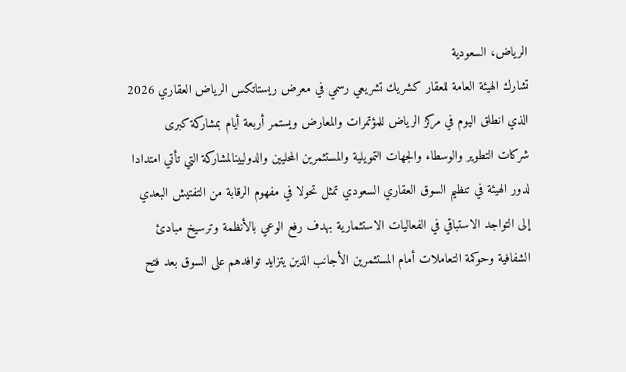الرياض، السعودية
تشارك الهيئة العامة للعقار كشريك تشريعي رسمي في معرض ريستاتكس الرياض العقاري 2026 الذي انطلق اليوم في مركز الرياض للمؤتمرات والمعارض ويستمر أربعة أيام بمشاركة كبرى شركات التطوير والوسطاء والجهات التمويلية والمستثمرين المحليين والدوليينالمشاركة التي تأتي امتدادا لدور الهيئة في تنظيم السوق العقاري السعودي تمثل تحولا في مفهوم الرقابة من التفتيش البعدي إلى التواجد الاستباقي في الفعاليات الاستثمارية بهدف رفع الوعي بالأنظمة وترسيخ مبادئ الشفافية وحوكمة التعاملات أمام المستثمرين الأجانب الذين يتزايد توافدهم على السوق بعد فتح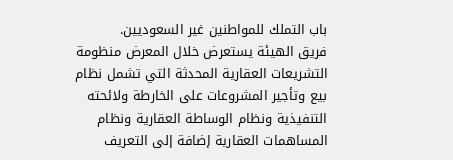باب التملك للمواطنين غير السعوديين.
فريق الهيئة يستعرض خلال المعرض منظومة التشريعات العقارية المحدثة التي تشمل نظام بيع وتأجير المشروعات على الخارطة ولائحته التنفيذية ونظام الوساطة العقارية ونظام المساهمات العقارية إضافة إلى التعريف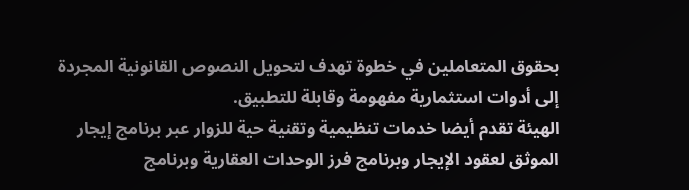بحقوق المتعاملين في خطوة تهدف لتحويل النصوص القانونية المجردة إلى أدوات استثمارية مفهومة وقابلة للتطبيق.
الهيئة تقدم أيضا خدمات تنظيمية وتقنية حية للزوار عبر برنامج إيجار الموثق لعقود الإيجار وبرنامج فرز الوحدات العقارية وبرنامج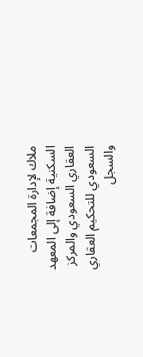ملاك لإدارة المجمعات السكنية إضافة إلى المعهد العقاري السعودي والمركز السعودي للتحكيم العقاري والسجل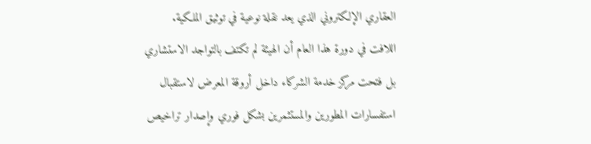العقاري الإلكتروني الذي يعد نقلة نوعية في توثيق الملكية.
اللافت في دورة هذا العام أن الهيئة لم تكتف بالتواجد الاستشاري بل فتحت مركز خدمة الشركاء داخل أروقة المعرض لاستقبال استفسارات المطورين والمستثمرين بشكل فوري وإصدار تراخيص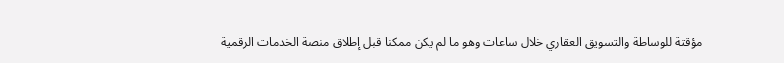مؤقتة للوساطة والتسويق العقاري خلال ساعات وهو ما لم يكن ممكنا قبل إطلاق منصة الخدمات الرقمية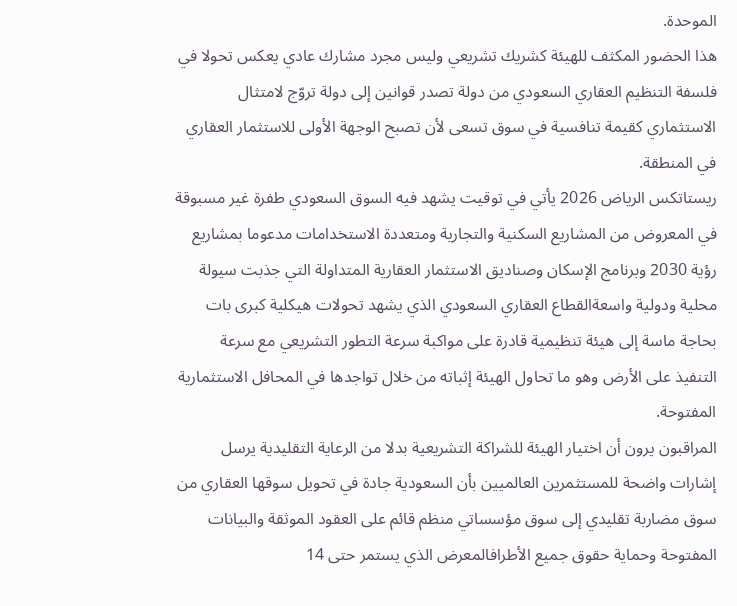الموحدة.
هذا الحضور المكثف للهيئة كشريك تشريعي وليس مجرد مشارك عادي يعكس تحولا في فلسفة التنظيم العقاري السعودي من دولة تصدر قوانين إلى دولة تروّج لامتثال الاستثماري كقيمة تنافسية في سوق تسعى لأن تصبح الوجهة الأولى للاستثمار العقاري في المنطقة.
ريستاتكس الرياض 2026 يأتي في توقيت يشهد فيه السوق السعودي طفرة غير مسبوقة في المعروض من المشاريع السكنية والتجارية ومتعددة الاستخدامات مدعوما بمشاريع رؤية 2030 وبرنامج الإسكان وصناديق الاستثمار العقارية المتداولة التي جذبت سيولة محلية ودولية واسعةالقطاع العقاري السعودي الذي يشهد تحولات هيكلية كبرى بات بحاجة ماسة إلى هيئة تنظيمية قادرة على مواكبة سرعة التطور التشريعي مع سرعة التنفيذ على الأرض وهو ما تحاول الهيئة إثباته من خلال تواجدها في المحافل الاستثمارية المفتوحة.
المراقبون يرون أن اختيار الهيئة للشراكة التشريعية بدلا من الرعاية التقليدية يرسل إشارات واضحة للمستثمرين العالميين بأن السعودية جادة في تحويل سوقها العقاري من سوق مضاربة تقليدي إلى سوق مؤسساتي منظم قائم على العقود الموثقة والبيانات المفتوحة وحماية حقوق جميع الأطرافالمعرض الذي يستمر حتى 14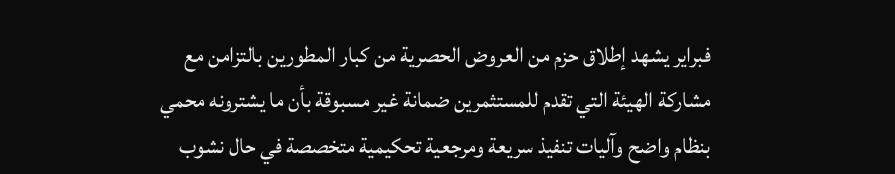فبراير يشهد إطلاق حزم من العروض الحصرية من كبار المطورين بالتزامن مع مشاركة الهيئة التي تقدم للمستثمرين ضمانة غير مسبوقة بأن ما يشترونه محمي بنظام واضح وآليات تنفيذ سريعة ومرجعية تحكيمية متخصصة في حال نشوب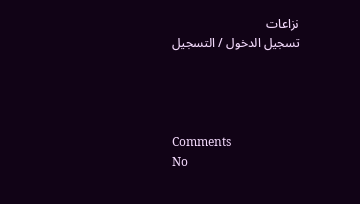نزاعات
تسجيل الدخول / التسجيل




Comments
No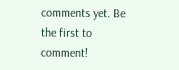comments yet. Be the first to comment!